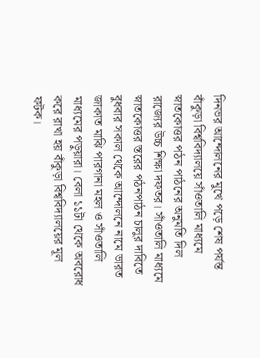দিনভর আন্দোলনের মুখে পড়ে শেষ পর্যন্ত বাঁকুড়া বিশ্ববিদ্যালয়ে সাঁওতালি মাধ্যমে স্নাতকোত্তর পঠন পাঠনের অনুমতি দিল রাজ্যের উচ্চ শিক্ষা দফতর। সাঁওতালি মাধ্যমে স্নাতকোত্তর স্তরের পঠনপাঠন চালুর দাবিতে বুধবার সকাল থেকে আন্দোলনে নামে ভারত জাকাত মাঝি পারগানা মহল ও সাঁওতালি মাধ্যমের পড়ুয়ারা। বেলা ১১টা থেকে অবরোধ করে রাখা হয় বাঁকুড়া বিশ্ববিদ্যালয়ের মূল ফটক।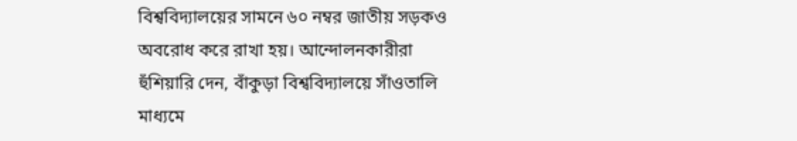বিশ্ববিদ্যালয়ের সামনে ৬০ নম্বর জাতীয় সড়কও অবরোধ করে রাখা হয়। আন্দোলনকারীরা হুঁশিয়ারি দেন, বাঁকুড়া বিশ্ববিদ্যালয়ে সাঁওতালি মাধ্যমে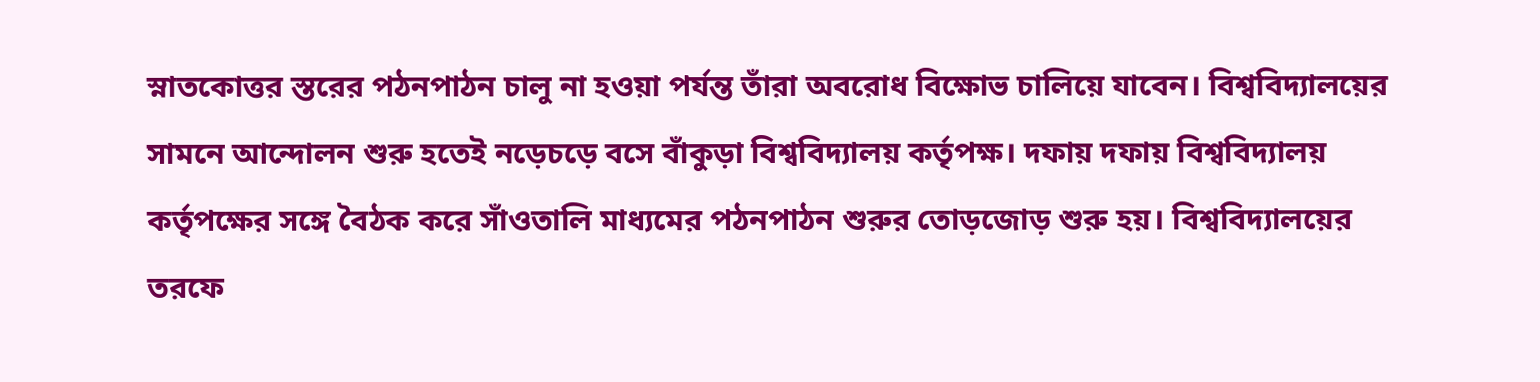স্নাতকোত্তর স্তরের পঠনপাঠন চালু না হওয়া পর্যন্ত তাঁরা অবরোধ বিক্ষোভ চালিয়ে যাবেন। বিশ্ববিদ্যালয়ের সামনে আন্দোলন শুরু হতেই নড়েচড়ে বসে বাঁকুড়া বিশ্ববিদ্যালয় কর্তৃপক্ষ। দফায় দফায় বিশ্ববিদ্যালয় কর্তৃপক্ষের সঙ্গে বৈঠক করে সাঁওতালি মাধ্যমের পঠনপাঠন শুরুর তোড়জোড় শুরু হয়। বিশ্ববিদ্যালয়ের তরফে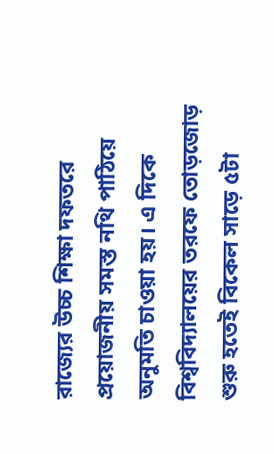রাজ্যের উচ্চ শিক্ষা দফতরে প্রয়োজনীয় সমস্ত নথি পাঠিয়ে অনুমতি চাওয়া হয়। এ দিকে বিশ্ববিদ্যালয়ের তরফে তোড়জোড় শুরু হতেই বিকেল সাড়ে ৫টা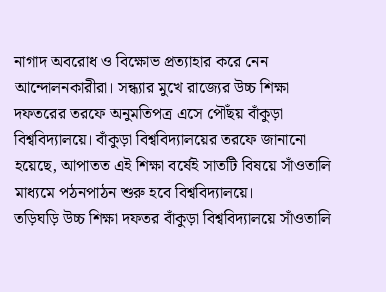নাগাদ অবরোধ ও বিক্ষোভ প্রত্যাহার করে নেন আন্দোলনকারীরা। সন্ধ্যার মুখে রাজ্যের উচ্চ শিক্ষা দফতরের তরফে অনুমতিপত্র এসে পৌঁছয় বাঁকুড়া বিশ্ববিদ্যালয়ে। বাঁকুড়া বিশ্ববিদ্যালয়ের তরফে জানানো হয়েছে, আপাতত এই শিক্ষা বর্ষেই সাতটি বিষয়ে সাঁওতালি মাধ্যমে পঠনপাঠন শুরু হবে বিশ্ববিদ্যালয়ে।
তড়িঘড়ি উচ্চ শিক্ষা দফতর বাঁকুড়া বিশ্ববিদ্যালয়ে সাঁওতালি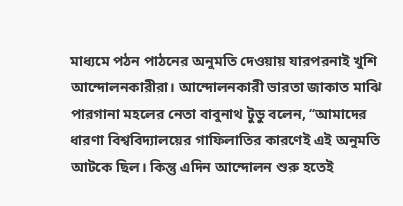মাধ্যমে পঠন পাঠনের অনুমতি দেওয়ায় যারপরনাই খুশি আন্দোলনকারীরা। আন্দোলনকারী ভারতা জাকাত মাঝি পারগানা মহলের নেতা বাবুনাথ টুডু বলেন, ‘‘আমাদের ধারণা বিশ্ববিদ্যালয়ের গাফিলাতির কারণেই এই অনুমতি আটকে ছিল। কিন্তু এদিন আন্দোলন শুরু হতেই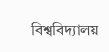বিশ্ববিদ্যালয়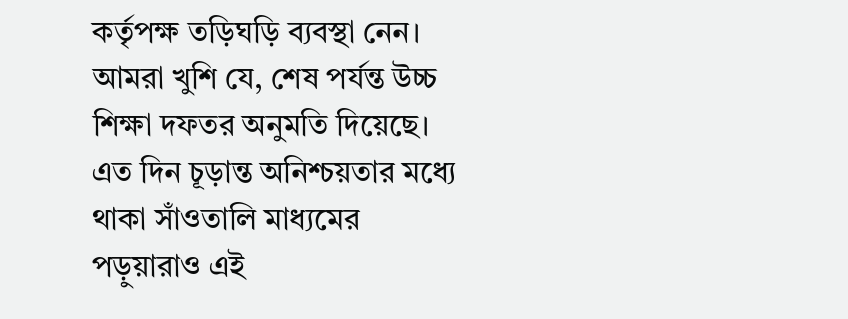কর্তৃপক্ষ তড়িঘড়ি ব্যবস্থা নেন। আমরা খুশি যে, শেষ পর্যন্ত উচ্চ শিক্ষা দফতর অনুমতি দিয়েছে। এত দিন চূড়ান্ত অনিশ্চয়তার মধ্যে থাকা সাঁওতালি মাধ্যমের পড়ুয়ারাও এই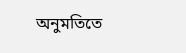অনুমতিতে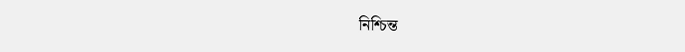নিশ্চিন্ত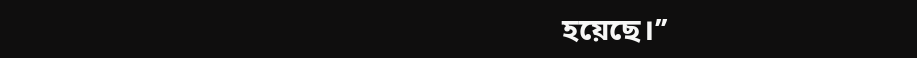হয়েছে।’’